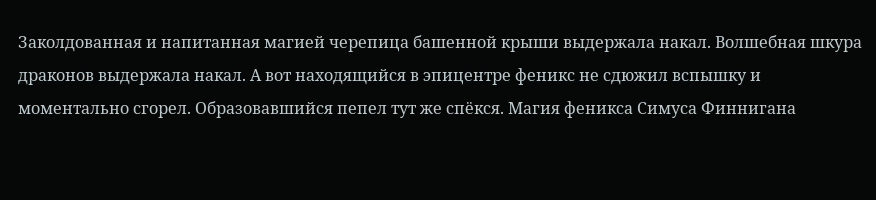Заколдованная и напитанная магией черепица башенной крыши выдержала накал. Волшебная шкура драконов выдержала накал. А вот находящийся в эпицентре феникс не сдюжил вспышку и моментально сгорел. Образовавшийся пепел тут же спёкся. Магия феникса Симуса Финнигана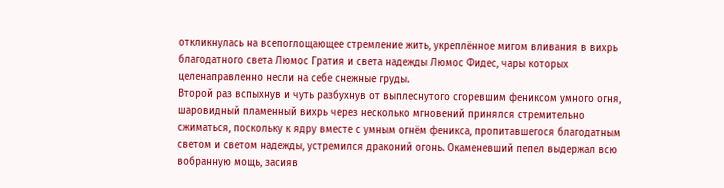откликнулась на всепоглощающее стремление жить, укреплённое мигом вливания в вихрь благодатного света Люмос Гратия и света надежды Люмос Фидес, чары которых целенаправленно несли на себе снежные груды.
Второй раз вспыхнув и чуть разбухнув от выплеснутого сгоревшим фениксом умного огня, шаровидный пламенный вихрь через несколько мгновений принялся стремительно сжиматься, поскольку к ядру вместе с умным огнём феникса, пропитавшегося благодатным светом и светом надежды, устремился драконий огонь. Окаменевший пепел выдержал всю вобранную мощь, засияв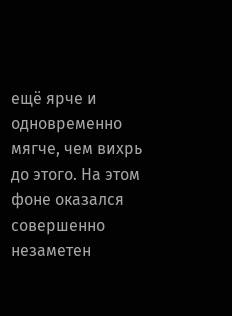ещё ярче и одновременно мягче, чем вихрь до этого. На этом фоне оказался совершенно незаметен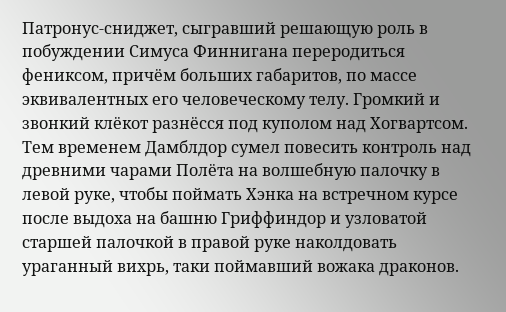Патронус-сниджет, сыгравший решающую роль в побуждении Симуса Финнигана переродиться фениксом, причём больших габаритов, по массе эквивалентных его человеческому телу. Громкий и звонкий клёкот разнёсся под куполом над Хогвартсом.
Тем временем Дамблдор сумел повесить контроль над древними чарами Полёта на волшебную палочку в левой руке, чтобы поймать Хэнка на встречном курсе после выдоха на башню Гриффиндор и узловатой старшей палочкой в правой руке наколдовать ураганный вихрь, таки поймавший вожака драконов.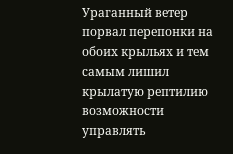Ураганный ветер порвал перепонки на обоих крыльях и тем самым лишил крылатую рептилию возможности управлять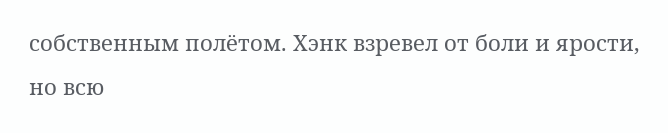собственным полётом. Хэнк взревел от боли и ярости, но всю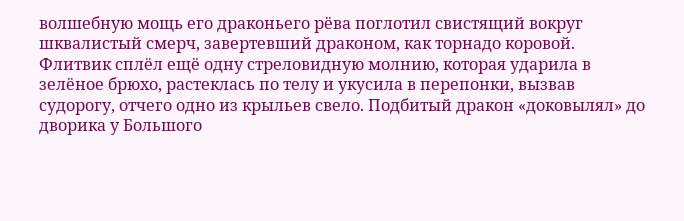волшебную мощь его драконьего рёва поглотил свистящий вокруг шквалистый смерч, завертевший драконом, как торнадо коровой.
Флитвик сплёл ещё одну стреловидную молнию, которая ударила в зелёное брюхо, растеклась по телу и укусила в перепонки, вызвав судорогу, отчего одно из крыльев свело. Подбитый дракон «доковылял» до дворика у Большого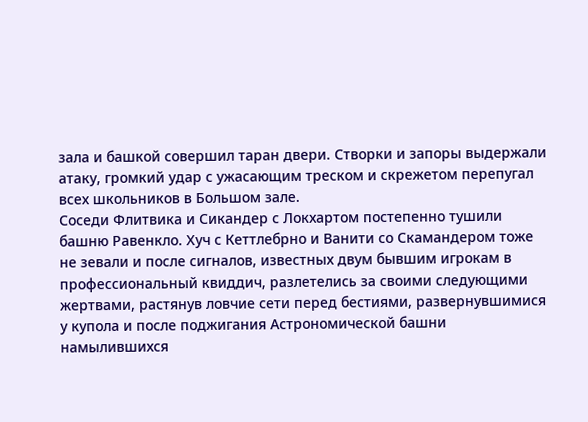зала и башкой совершил таран двери. Створки и запоры выдержали атаку, громкий удар с ужасающим треском и скрежетом перепугал всех школьников в Большом зале.
Соседи Флитвика и Сикандер с Локхартом постепенно тушили башню Равенкло. Хуч с Кеттлебрно и Ванити со Скамандером тоже не зевали и после сигналов, известных двум бывшим игрокам в профессиональный квиддич, разлетелись за своими следующими жертвами, растянув ловчие сети перед бестиями, развернувшимися у купола и после поджигания Астрономической башни намылившихся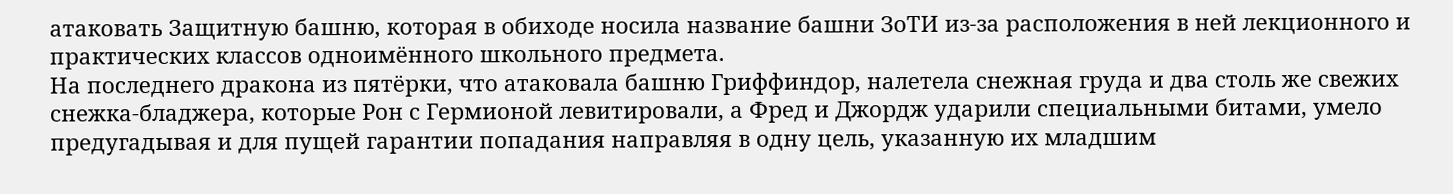атаковать Защитную башню, которая в обиходе носила название башни ЗоТИ из-за расположения в ней лекционного и практических классов одноимённого школьного предмета.
На последнего дракона из пятёрки, что атаковала башню Гриффиндор, налетела снежная груда и два столь же свежих снежка-бладжера, которые Рон с Гермионой левитировали, а Фред и Джордж ударили специальными битами, умело предугадывая и для пущей гарантии попадания направляя в одну цель, указанную их младшим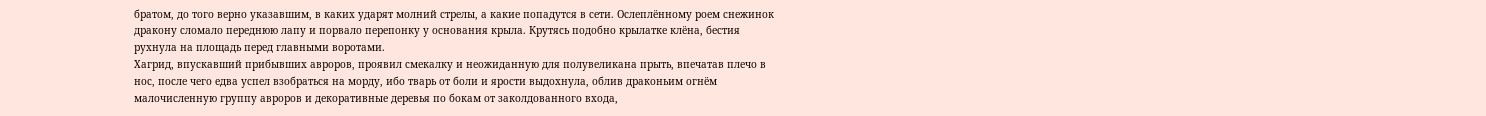братом, до того верно указавшим, в каких ударят молний стрелы, а какие попадутся в сети. Ослеплённому роем снежинок дракону сломало переднюю лапу и порвало перепонку у основания крыла. Крутясь подобно крылатке клёна, бестия рухнула на площадь перед главными воротами.
Хагрид, впускавший прибывших авроров, проявил смекалку и неожиданную для полувеликана прыть, впечатав плечо в нос, после чего едва успел взобраться на морду, ибо тварь от боли и ярости выдохнула, облив драконьим огнём малочисленную группу авроров и декоративные деревья по бокам от заколдованного входа,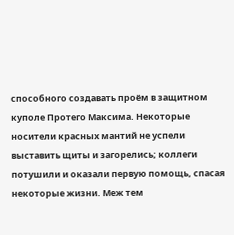способного создавать проём в защитном куполе Протего Максима. Некоторые носители красных мантий не успели выставить щиты и загорелись; коллеги потушили и оказали первую помощь, спасая некоторые жизни. Меж тем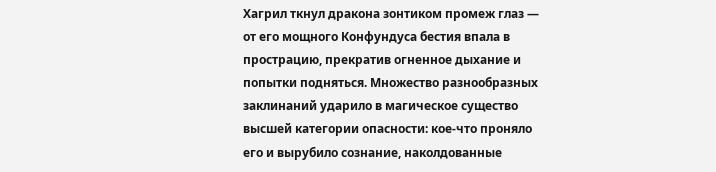Хагрил ткнул дракона зонтиком промеж глаз — от его мощного Конфундуса бестия впала в прострацию, прекратив огненное дыхание и попытки подняться. Множество разнообразных заклинаний ударило в магическое существо высшей категории опасности: кое-что проняло его и вырубило сознание, наколдованные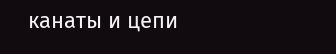канаты и цепи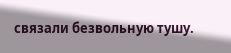связали безвольную тушу.